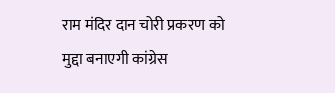राम मंदिर दान चोरी प्रकरण को मुद्दा बनाएगी कांग्रेस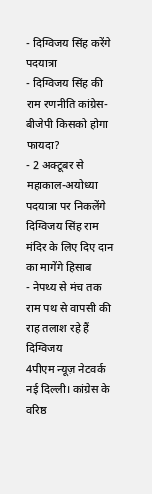- दिग्विजय सिंह करेंगे पदयात्रा
- दिग्विजय सिंह की राम रणनीति कांग्रेस-बीजेपी किसको होगा फायदा?
- 2 अक्टूबर से महाकाल-अयोध्या पदयात्रा पर निकलेंगे दिग्विजय सिंह राम मंदिर के लिए दिए दान का मागेंगे हिसाब
- नेपथ्य से मंच तक राम पथ से वापसी की राह तलाश रहे हैं दिग्विजय
4पीएम न्यूज़ नेटवर्क
नई दिल्ली। कांग्रेस के वरिष्ठ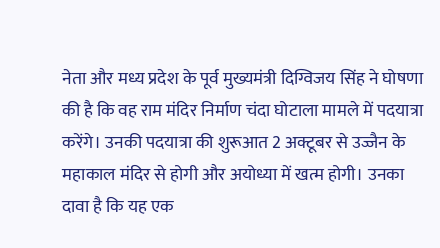नेता और मध्य प्रदेश के पूर्व मुख्यमंत्री दिग्विजय सिंह ने घोषणा की है कि वह राम मंदिर निर्माण चंदा घोटाला मामले में पदयात्रा करेंगे। उनकी पदयात्रा की शुरूआत 2 अक्टूबर से उज्जैन के महाकाल मंदिर से होगी और अयोध्या में खत्म होगी। उनका दावा है कि यह एक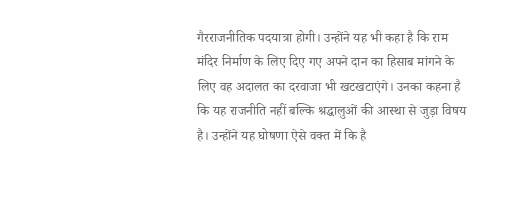गैरराजनीतिक पदयात्रा होगी। उन्होंने यह भी कहा है कि राम मंदिर निर्माण के लिए दिए गए अपने दान का हिसाब मांगने के लिए वह अदालत का दरवाजा भी खटखटाएंगे। उनका कहना है कि यह राजनीति नहीं बल्कि श्रद्धालुओं की आस्था से जुड़ा विषय है। उन्होंने यह घोषणा ऐसे वक्त में कि है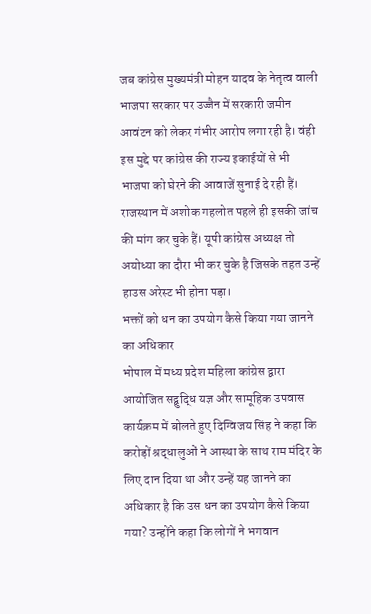जब कांग्रेस मुख्यमंत्री मोहन यादव के नेतृत्व वाली भाजपा सरकार पर उज्जैन में सरकारी जमीन आवंटन को लेकर गंभीर आरोप लगा रही है। वंही इस मुद्दे पर कांग्रेस की राज्य इकाईयों से भी भाजपा को घेरने की आवाजें सुनाई दे रही हैं। राजस्थान में अशोक गहलोत पहले ही इसकी जांच की मांग कर चुके हैं। यूपी कांग्रेस अध्यक्ष तो अयोध्या का दौरा भी कर चुके है जिसके तहत उन्हें हाउस अरेस्ट भी होना पड़ा।
भक्तों को धन का उपयोग कैसे किया गया जानने का अधिकार
भोपाल में मध्य प्रदेश महिला कांग्रेस द्वारा आयोजित सद्बुद्धि यज्ञ और सामूहिक उपवास कार्यक्रम में बोलते हुए दिग्विजय सिंह ने कहा कि करोड़ों श्रद्धालुओं ने आस्था के साथ राम मंदिर के लिए दान दिया था और उन्हें यह जानने का अधिकार है कि उस धन का उपयोग कैसे किया गया? उन्होंने कहा कि लोगों ने भगवान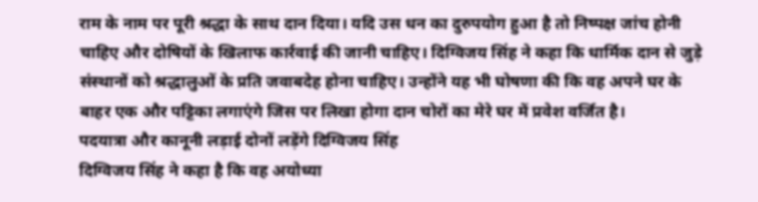राम के नाम पर पूरी श्रद्धा के साथ दान दिया। यदि उस धन का दुरुपयोग हुआ है तो निष्पक्ष जांच होनी चाहिए और दोषियों के खिलाफ कार्रवाई की जानी चाहिए। दिग्विजय सिंह ने कहा कि धार्मिक दान से जुड़े संस्थानों को श्रद्धालुओं के प्रति जवाबदेह होना चाहिए। उन्होंने यह भी घोषणा की कि वह अपने घर के बाहर एक और पट्टिका लगाएंगे जिस पर लिखा होगा दान चोरों का मेरे घर में प्रवेश वर्जित है।
पदयात्रा और कानूनी लड़ाई दोनों लड़ेंगे दिग्विजय सिंह
दिग्विजय सिंह ने कहा है कि वह अयोध्या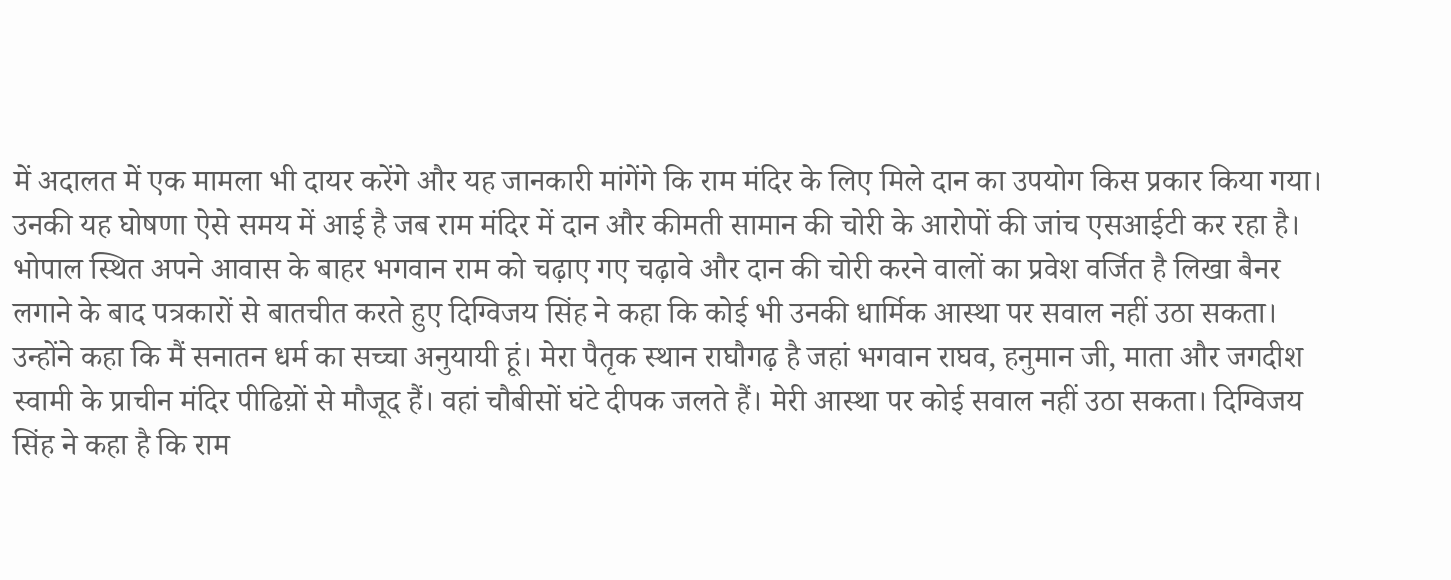में अदालत में एक मामला भी दायर करेंगे और यह जानकारी मांगेंगे कि राम मंदिर के लिए मिले दान का उपयोग किस प्रकार किया गया। उनकी यह घोषणा ऐसे समय में आई है जब राम मंदिर में दान और कीमती सामान की चोरी के आरोपों की जांच एसआईटी कर रहा है। भोपाल स्थित अपने आवास के बाहर भगवान राम को चढ़ाए गए चढ़ावे और दान की चोरी करने वालों का प्रवेश वर्जित है लिखा बैनर लगाने के बाद पत्रकारों से बातचीत करते हुए दिग्विजय सिंह ने कहा कि कोई भी उनकी धार्मिक आस्था पर सवाल नहीं उठा सकता। उन्होंने कहा कि मैं सनातन धर्म का सच्चा अनुयायी हूं। मेरा पैतृक स्थान राघौगढ़ है जहां भगवान राघव, हनुमान जी, माता और जगदीश स्वामी के प्राचीन मंदिर पीढिय़ों से मौजूद हैं। वहां चौबीसों घंटे दीपक जलते हैं। मेरी आस्था पर कोई सवाल नहीं उठा सकता। दिग्विजय सिंह ने कहा है कि राम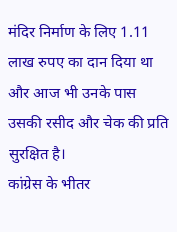मंदिर निर्माण के लिए 1.11 लाख रुपए का दान दिया था और आज भी उनके पास उसकी रसीद और चेक की प्रति सुरक्षित है।
कांग्रेस के भीतर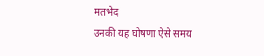मतभेद
उनकी यह घोषणा ऐसे समय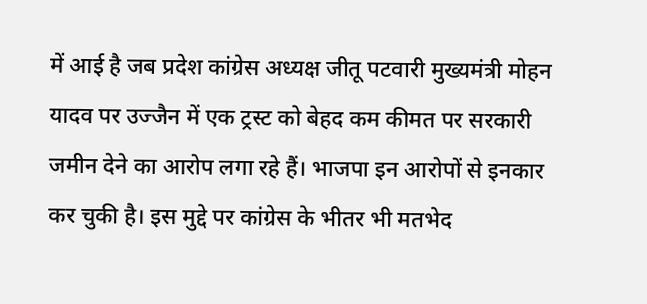में आई है जब प्रदेश कांग्रेस अध्यक्ष जीतू पटवारी मुख्यमंत्री मोहन यादव पर उज्जैन में एक ट्रस्ट को बेहद कम कीमत पर सरकारी जमीन देने का आरोप लगा रहे हैं। भाजपा इन आरोपों से इनकार कर चुकी है। इस मुद्दे पर कांग्रेस के भीतर भी मतभेद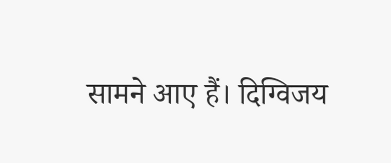सामने आए हैं। दिग्विजय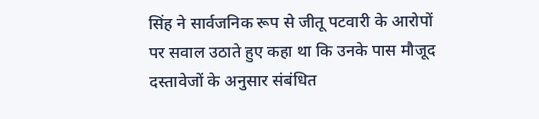सिंह ने सार्वजनिक रूप से जीतू पटवारी के आरोपों पर सवाल उठाते हुए कहा था कि उनके पास मौजूद दस्तावेजों के अनुसार संबंधित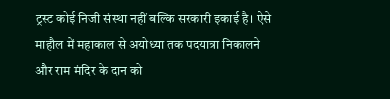ट्रस्ट कोई निजी संस्था नहीं बल्कि सरकारी इकाई है। ऐसे माहौल में महाकाल से अयोध्या तक पदयात्रा निकालने और राम मंदिर के दान को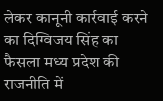लेकर कानूनी कार्रवाई करने का दिग्विजय सिंह का फैसला मध्य प्रदेश की राजनीति में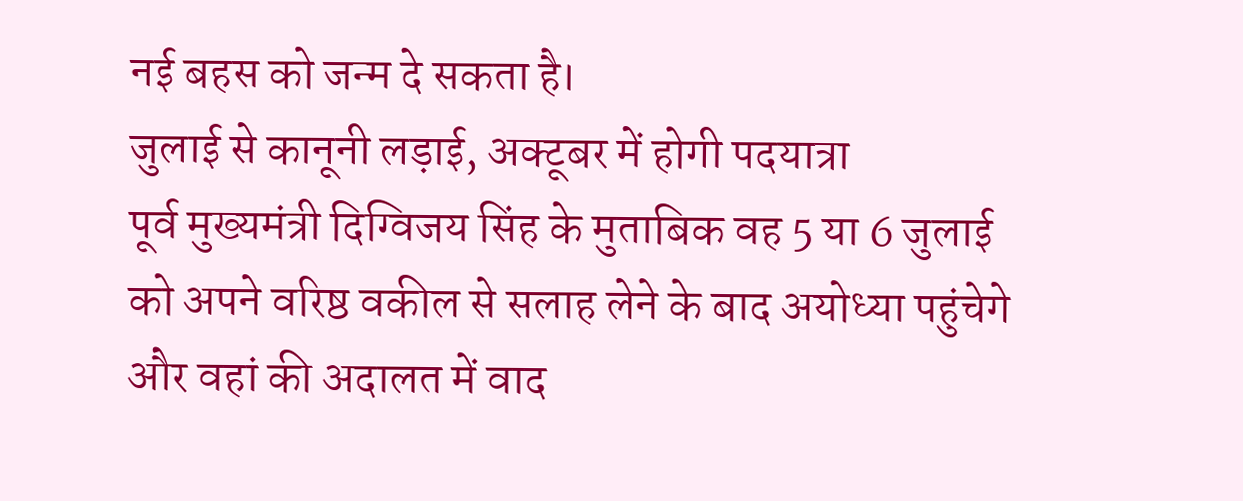नई बहस को जन्म दे सकता है।
जुलाई से कानूनी लड़ाई, अक्टूबर में होगी पदयात्रा
पूर्व मुख्यमंत्री दिग्विजय सिंह के मुताबिक वह 5 या 6 जुलाई को अपने वरिष्ठ वकील से सलाह लेने के बाद अयोध्या पहुंचेगे और वहां की अदालत में वाद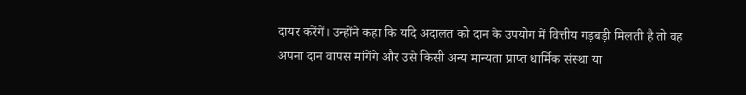दायर करेंगें। उन्होंने कहा कि यदि अदालत को दान के उपयोग में वित्तीय गड़बड़ी मिलती है तो वह अपना दान वापस मांगेंगे और उसे किसी अन्य मान्यता प्राप्त धार्मिक संस्था या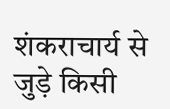शंकराचार्य से जुड़े किसी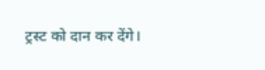ट्रस्ट को दान कर देंगे।